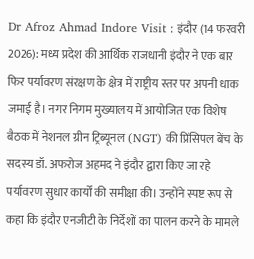Dr Afroz Ahmad Indore Visit : इंदौर (14 फरवरी 2026): मध्य प्रदेश की आर्थिक राजधानी इंदौर ने एक बार फिर पर्यावरण संरक्षण के क्षेत्र में राष्ट्रीय स्तर पर अपनी धाक जमाई है। नगर निगम मुख्यालय में आयोजित एक विशेष बैठक में नेशनल ग्रीन ट्रिब्यूनल (NGT) की प्रिंसिपल बेंच के सदस्य डॉ. अफरोज अहमद ने इंदौर द्वारा किए जा रहे पर्यावरण सुधार कार्यों की समीक्षा की। उन्होंने स्पष्ट रूप से कहा कि इंदौर एनजीटी के निर्देशों का पालन करने के मामले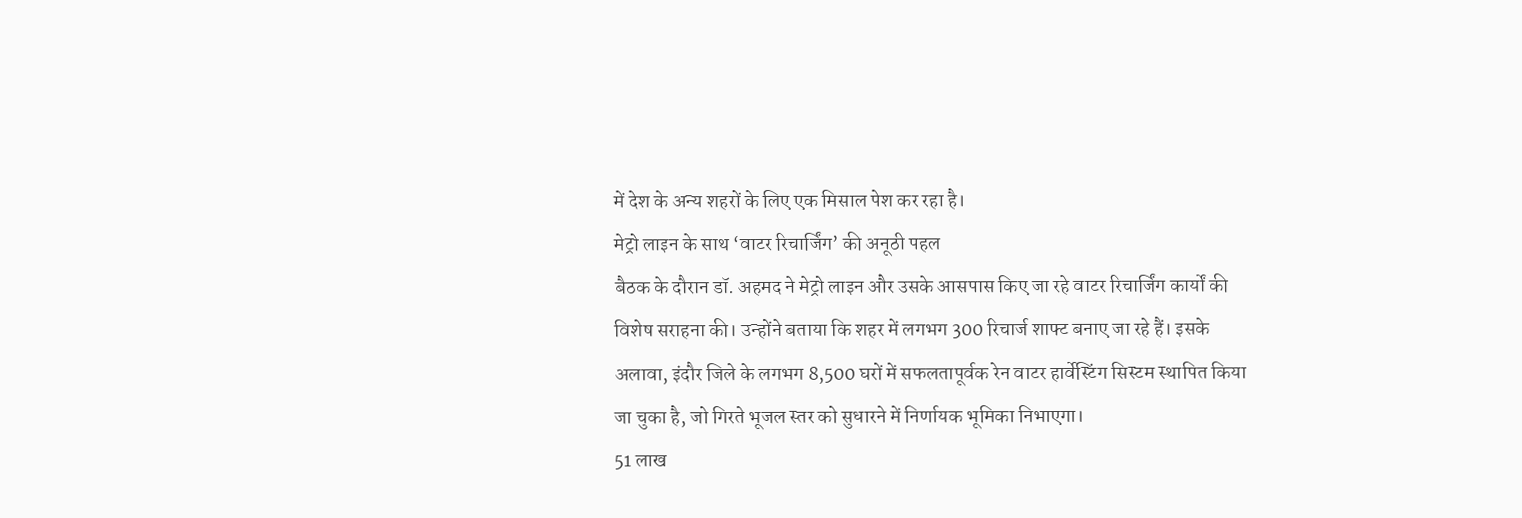में देश के अन्य शहरों के लिए एक मिसाल पेश कर रहा है।
मेट्रो लाइन के साथ ‘वाटर रिचार्जिंग’ की अनूठी पहल
बैठक के दौरान डॉ. अहमद ने मेट्रो लाइन और उसके आसपास किए जा रहे वाटर रिचार्जिंग कार्यों की विशेष सराहना की। उन्होंने बताया कि शहर में लगभग 300 रिचार्ज शाफ्ट बनाए जा रहे हैं। इसके अलावा, इंदौर जिले के लगभग 8,500 घरों में सफलतापूर्वक रेन वाटर हार्वेस्टिंग सिस्टम स्थापित किया जा चुका है, जो गिरते भूजल स्तर को सुधारने में निर्णायक भूमिका निभाएगा।
51 लाख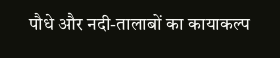पौधे और नदी-तालाबों का कायाकल्प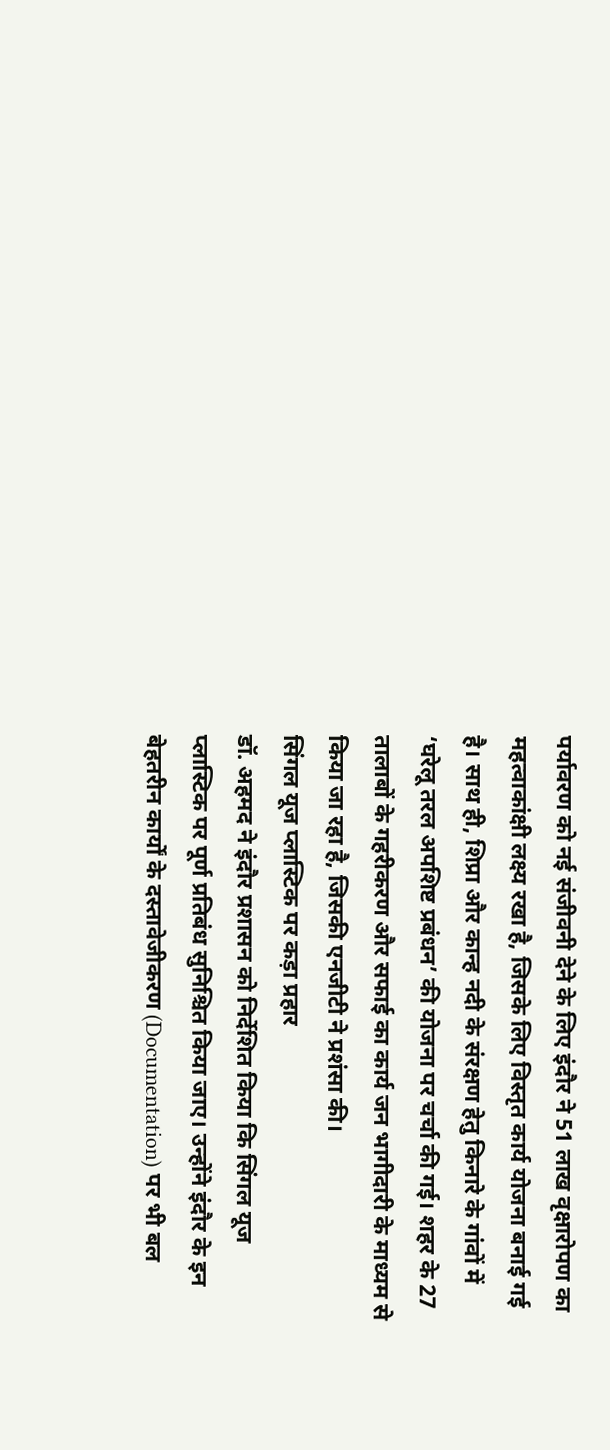पर्यावरण को नई संजीवनी देने के लिए इंदौर ने 51 लाख वृक्षारोपण का महत्वाकांक्षी लक्ष्य रखा है, जिसके लिए विस्तृत कार्य योजना बनाई गई है। साथ ही, शिप्रा और कान्ह नदी के संरक्षण हेतु किनारे के गांवों में ‘घरेलू तरल अपशिष्ट प्रबंधन’ की योजना पर चर्चा की गई। शहर के 27 तालाबों के गहरीकरण और सफाई का कार्य जन भागीदारी के माध्यम से किया जा रहा है, जिसकी एनजीटी ने प्रशंसा की।
सिंगल यूज प्लास्टिक पर कड़ा प्रहार
डॉ. अहमद ने इंदौर प्रशासन को निर्देशित किया कि सिंगल यूज प्लास्टिक पर पूर्ण प्रतिबंध सुनिश्चित किया जाए। उन्होंने इंदौर के इन बेहतरीन कार्यों के दस्तावेजीकरण (Documentation) पर भी बल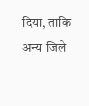दिया, ताकि अन्य जिले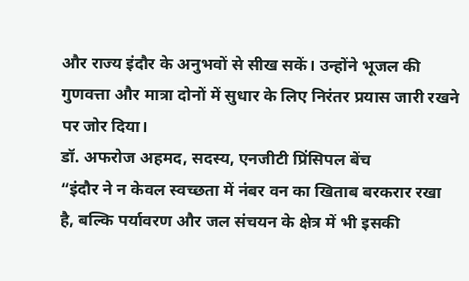और राज्य इंदौर के अनुभवों से सीख सकें। उन्होंने भूजल की गुणवत्ता और मात्रा दोनों में सुधार के लिए निरंतर प्रयास जारी रखने पर जोर दिया।
डॉ. अफरोज अहमद, सदस्य, एनजीटी प्रिंसिपल बेंच
“इंदौर ने न केवल स्वच्छता में नंबर वन का खिताब बरकरार रखा है, बल्कि पर्यावरण और जल संचयन के क्षेत्र में भी इसकी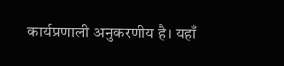कार्यप्रणाली अनुकरणीय है। यहाँ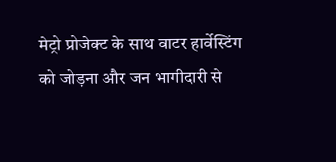मेट्रो प्रोजेक्ट के साथ वाटर हार्वेस्टिंग को जोड़ना और जन भागीदारी से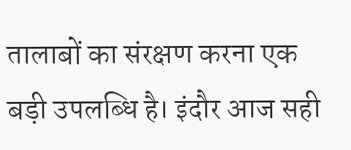तालाबों का संरक्षण करना एक बड़ी उपलब्धि है। इंदौर आज सही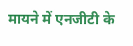मायने में एनजीटी के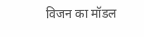विजन का मॉडल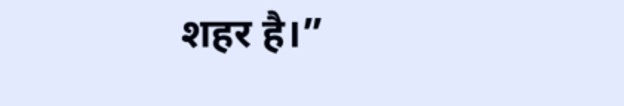शहर है।”